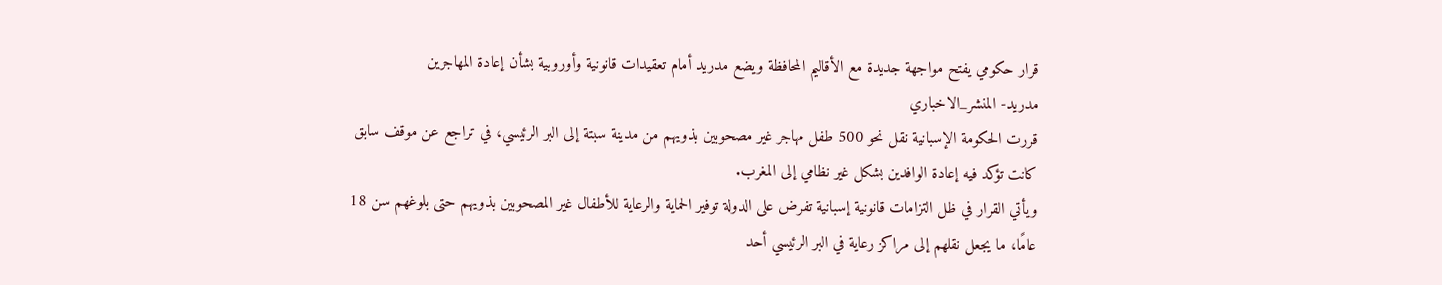قرار حكومي يفتح مواجهة جديدة مع الأقاليم المحافظة ويضع مدريد أمام تعقيدات قانونية وأوروبية بشأن إعادة المهاجرين
مدريد- المنشر_الاخباري
قررت الحكومة الإسبانية نقل نحو 500 طفل مهاجر غير مصحوبين بذويهم من مدينة سبتة إلى البر الرئيسي، في تراجع عن موقف سابق كانت تؤكد فيه إعادة الوافدين بشكل غير نظامي إلى المغرب.
ويأتي القرار في ظل التزامات قانونية إسبانية تفرض على الدولة توفير الحماية والرعاية للأطفال غير المصحوبين بذويهم حتى بلوغهم سن 18 عامًا، ما يجعل نقلهم إلى مراكز رعاية في البر الرئيسي أحد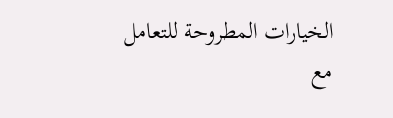الخيارات المطروحة للتعامل مع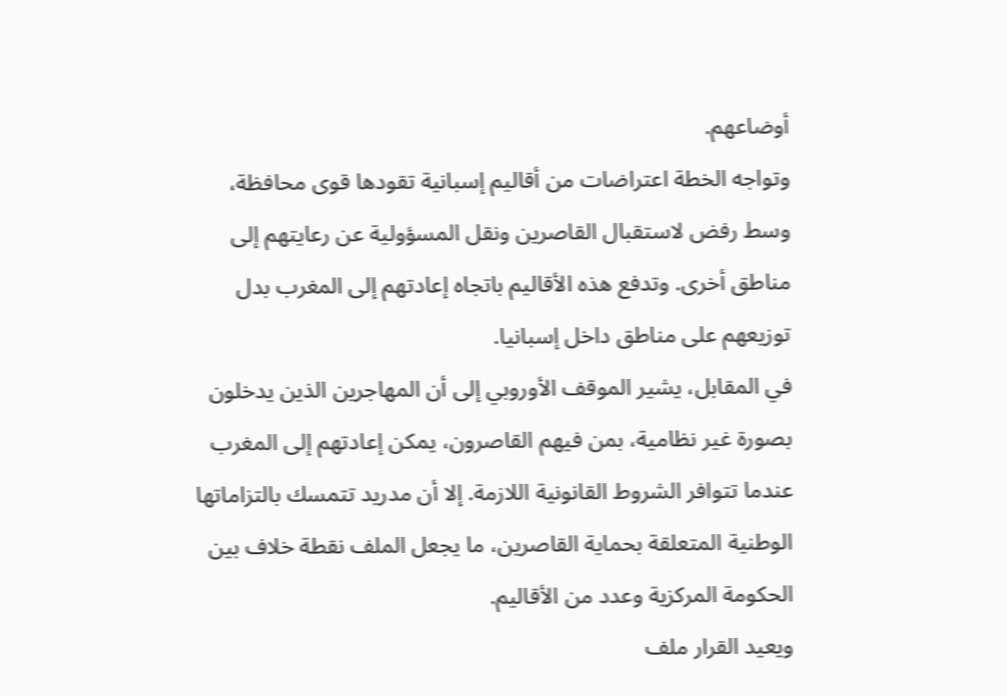أوضاعهم.
وتواجه الخطة اعتراضات من أقاليم إسبانية تقودها قوى محافظة، وسط رفض لاستقبال القاصرين ونقل المسؤولية عن رعايتهم إلى مناطق أخرى. وتدفع هذه الأقاليم باتجاه إعادتهم إلى المغرب بدل توزيعهم على مناطق داخل إسبانيا.
في المقابل، يشير الموقف الأوروبي إلى أن المهاجرين الذين يدخلون بصورة غير نظامية، بمن فيهم القاصرون، يمكن إعادتهم إلى المغرب عندما تتوافر الشروط القانونية اللازمة. إلا أن مدريد تتمسك بالتزاماتها الوطنية المتعلقة بحماية القاصرين، ما يجعل الملف نقطة خلاف بين الحكومة المركزية وعدد من الأقاليم.
ويعيد القرار ملف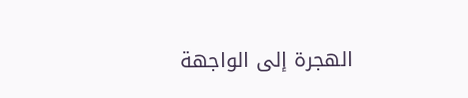الهجرة إلى الواجهة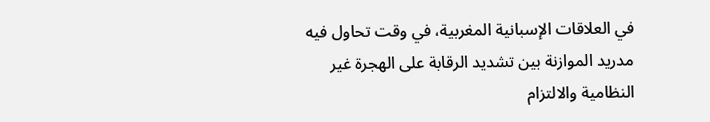في العلاقات الإسبانية المغربية، في وقت تحاول فيه مدريد الموازنة بين تشديد الرقابة على الهجرة غير النظامية والالتزام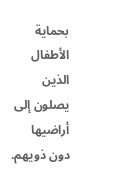بحماية الأطفال الذين يصلون إلى أراضيها دون ذويهم.